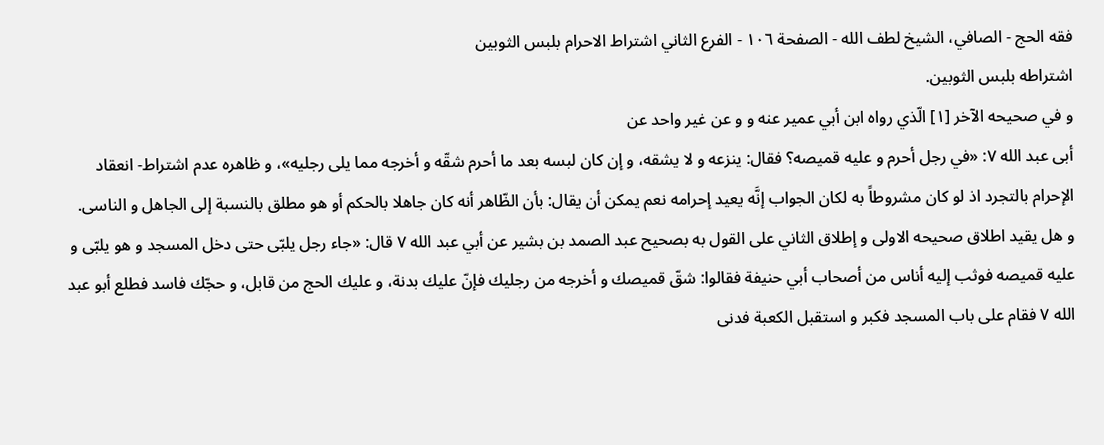فقه الحج - الصافي، الشيخ لطف الله - الصفحة ١٠٦ - الفرع الثاني اشتراط الاحرام بلبس الثوبين
اشتراطه بلبس الثوبين.
و في صحيحه الآخر [١] الّذي رواه ابن أبي عمير عنه و و عن غير واحد عن
أبى عبد الله ٧: «في رجل أحرم و عليه قميصه؟ فقال: ينزعه و لا يشقه، و إن كان لبسه بعد ما أحرم شقّه و أخرجه مما يلى رجليه»، و ظاهره عدم اشتراط- انعقاد الإحرام بالتجرد اذ لو كان مشروطاً به لكان الجواب إنَّه يعيد إحرامه نعم يمكن أن يقال: بأن الظّاهر أنه كان جاهلا بالحكم أو هو مطلق بالنسبة إلى الجاهل و الناسى.
و هل يقيد اطلاق صحيحه الاولى و إطلاق الثاني على القول به بصحيح عبد الصمد بن بشير عن أبي عبد الله ٧ قال: «جاء رجل يلبّى حتى دخل المسجد و هو يلبّى و عليه قميصه فوثب إليه أناس من أصحاب أبي حنيفة فقالوا: شقّ قميصك و أخرجه من رجليك فإنّ عليك بدنة، و عليك الحج من قابل، و حجّك فاسد فطلع أبو عبد الله ٧ فقام على باب المسجد فكبر و استقبل الكعبة فدنى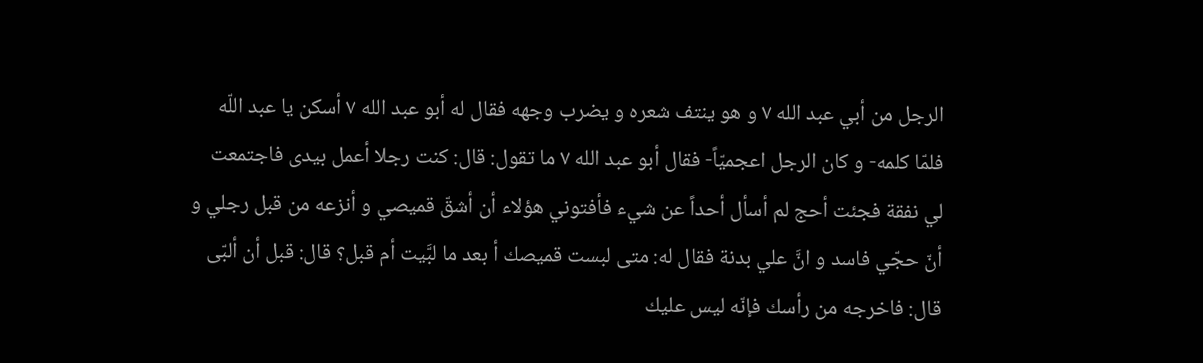الرجل من أبي عبد الله ٧ و هو ينتف شعره و يضرب وجهه فقال له أبو عبد الله ٧ أسكن يا عبد اللّه فلمّا كلمه- و كان الرجل اعجميّاً- فقال أبو عبد الله ٧ ما تقول: قال: كنت رجلا أعمل بيدى فاجتمعت لي نفقة فجئت أحج لم أسأل أحداً عن شيء فأفتوني هؤلاء أن أشقّ قميصي و أنزعه من قبل رجلي و أنّ حجّي فاسد و انَّ علي بدنة فقال له: متى لبست قميصك أ بعد ما لبَّيت أم قبل؟ قال: قبل أن ألبّى قال: فاخرجه من رأسك فإنّه ليس عليك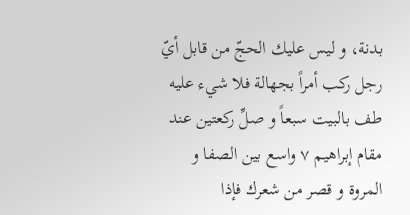بدنة، و ليس عليك الحجّ من قابل أيّ رجل ركب أمراً بجهالة فلا شيء عليه طف بالبيت سبعاً و صلِّ ركعتين عند مقام إبراهيم ٧ واسع بين الصفا و المروة و قصر من شعرك فإذا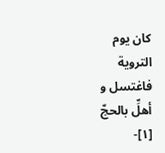كان يوم التروية فاغتسل و أهلِّ بالحجّ
[١]-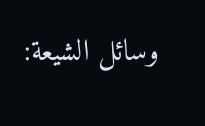وسائل الشيعة: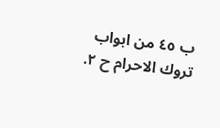ب ٤٥ من ابواب تروك الاحرام ح ٢.